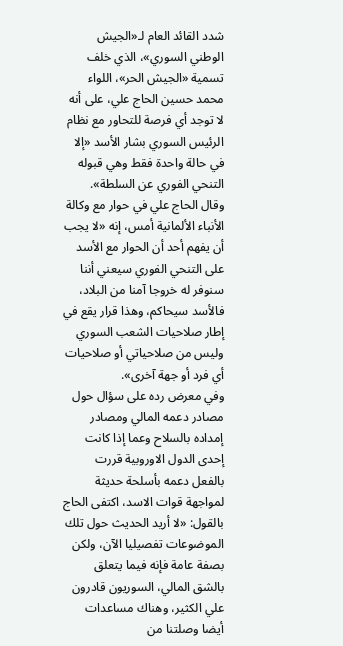شدد القائد العام لـ«الجيش الوطني السوري»، الذي خلف تسمية «الجيش الحر»، اللواء محمد حسين الحاج علي، على أنه لا توجد أي فرصة للتحاور مع نظام الرئيس السوري بشار الأسد «إلا في حالة واحدة فقط وهي قبوله التنحي الفوري عن السلطة».
وقال الحاج علي في حوار مع وكالة الأنباء الألمانية أمس، إنه «لا يجب أن يفهم أحد أن الحوار مع الأسد على التنحي الفوري سيعني أننا سنوفر له خروجا آمنا من البلاد، فالأسد سيحاكم، وهذا قرار يقع في إطار صلاحيات الشعب السوري وليس من صلاحياتي أو صلاحيات أي فرد أو جهة آخرى».
وفي معرض رده على سؤال حول مصادر دعمه المالي ومصادر إمداده بالسلاح وعما إذا كانت إحدى الدول الاوروبية قررت بالفعل دعمه بأسلحة حديثة لمواجهة قوات الاسد، اكتفى الحاج بالقول: «لا أريد الحديث حول تلك الموضوعات تفصيليا الآن، ولكن بصفة عامة فإنه فيما يتعلق بالشق المالي، السوريون قادرون علي الكثير، وهناك مساعدات أيضا وصلتنا من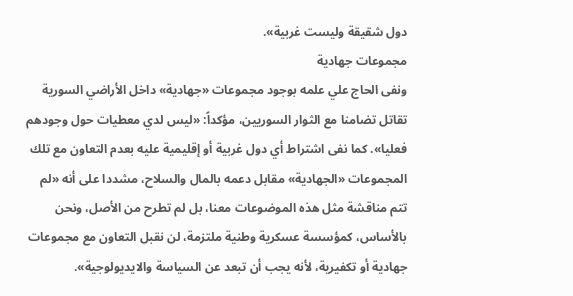دول شقيقة وليست غربية».
مجموعات جهادية
ونفى الحاج علي علمه بوجود مجموعات «جهادية» داخل الأراضي السورية تقاتل تضامنا مع الثوار السوريين، مؤكداً: «ليس لدي معطيات حول وجودهم فعليا». كما نفى اشتراط أي دول غربية أو إقليمية عليه بعدم التعاون مع تلك المجموعات «الجهادية» مقابل دعمه بالمال والسلاح، مشددا على أنه «لم تتم مناقشة مثل هذه الموضوعات معنا، بل لم تطرح من الأصل، ونحن بالأساس، كمؤسسة عسكرية وطنية ملتزمة، لن نقبل التعاون مع مجموعات جهادية أو تكفيرية، لأنه يجب أن تبعد عن السياسة والايديولوجية».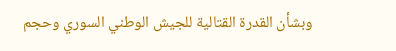وبشأن القدرة القتالية للجيش الوطني السوري وحجم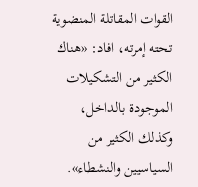القوات المقاتلة المنضوية تحته إمرته، افاد: «هناك الكثير من التشكيلات الموجودة بالداخل، وكذلك الكثير من السياسيين والنشطاء».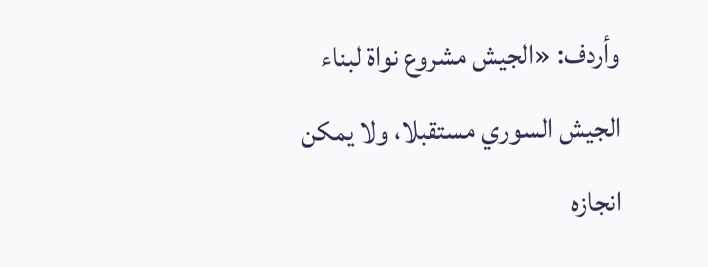وأردف: «الجيش مشروع نواة لبناء الجيش السوري مستقبلا، ولا يمكن انجازه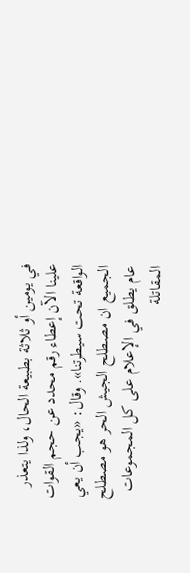في يومين أو ثلاثة بطبيعة الحال، ولذا يتعذر علينا الآن إعطاء رقم محدد عن حجم القوات الواقعة تحت سيطرتنا». وقال: «يجب أن يعي الجميع ان مصطلح الجيش الحر هو مصطلح عام يطلق في الإعلام على كل المجموعات المقاتلة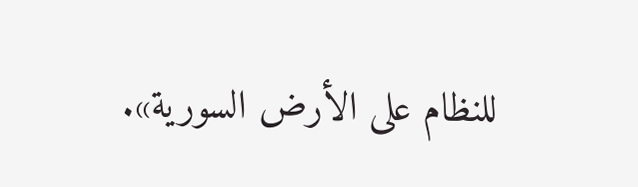للنظام على الأرض السورية».